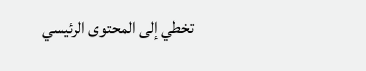تخطي إلى المحتوى الرئيسي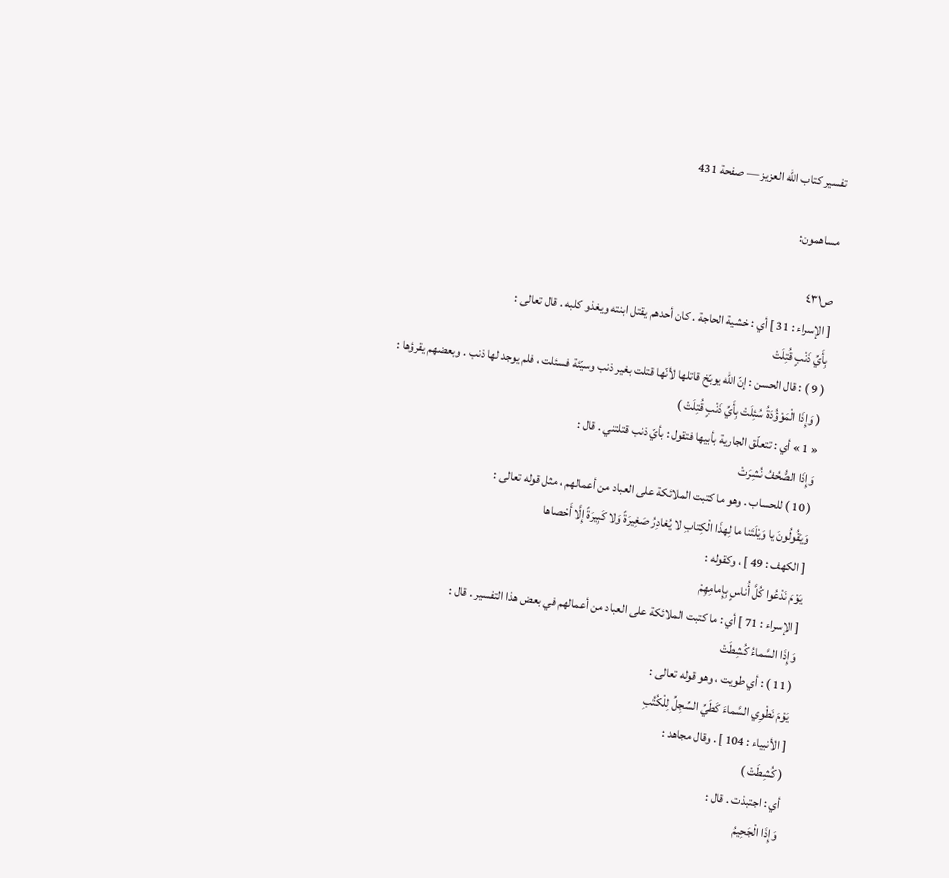تفسير كتاب الله العزيز — صفحة 431

مساهمون:

ص٤٣١
[ الإسراء : 31 ] أي : خشية الحاجة . كان أحدهم يقتل ابنته ويغذو كلبه . قال تعالى :
بِأَيِّ ذَنْبٍ قُتِلَتْ
( 9 ) : قال الحسن : إنّ اللّه يوبّخ قاتلها لأنّها قتلت بغير ذنب وسيّئة فسئلت ، فلم يوجد لها ذنب . وبعضهم يقرؤها :
( وَإِذَا الْمَوْؤُدَةُ سُئِلَتْ بِأَيِّ ذَنْبٍ قُتِلَتْ )
« 1 » أي : تتعلّق الجارية بأبيها فتقول : بأيّ ذنب قتلتني . قال :
وَإِذَا الصُّحُفُ نُشِرَتْ
( 10 ) للحساب . وهو ما كتبت الملائكة على العباد من أعمالهم ، مثل قوله تعالى :
وَيَقُولُونَ يا وَيْلَتَنا ما لِهذَا الْكِتابِ لا يُغادِرُ صَغِيرَةً وَلا كَبِيرَةً إِلَّا أَحْصاها
[ الكهف : 49 ] ، وكقوله :
يَوْمَ نَدْعُوا كُلَّ أُناسٍ بِإِمامِهِمْ
[ الإسراء : 71 ] أي : ما كتبت الملائكة على العباد من أعمالهم في بعض هذا التفسير . قال :
وَإِذَا السَّماءُ كُشِطَتْ
( 11 ) : أي طويت ، وهو قوله تعالى :
يَوْمَ نَطْوِي السَّماءَ كَطَيِّ السِّجِلِّ لِلْكُتُبِ
[ الأنبياء : 104 ] . وقال مجاهد :
( كُشِطَتْ )
أي : اجتبذت . قال :
وَإِذَا الْجَحِيمُ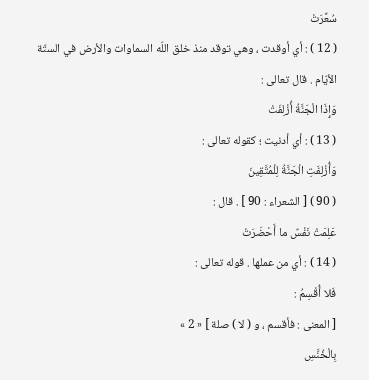سُعِّرَتْ
( 12 ) : أي أوقدت ، وهي توقد منذ خلق اللّه السماوات والأرض في الستّة الأيّام . قال تعالى :
وَإِذَا الْجَنَّةُ أُزْلِفَتْ
( 13 ) : أي أدنيت ؛ كقوله تعالى :
وَأُزْلِفَتِ الْجَنَّةُ لِلْمُتَّقِينَ
( 90 ) [ الشعراء : 90 ] . قال :
عَلِمَتْ نَفْسٌ ما أَحْضَرَتْ
( 14 ) : أي من عملها . قوله تعالى :
فَلا أُقْسِمُ :
[ المعنى : فأقسم ، و ( لا ) صلة ] « 2 »
بِالْخُنَّسِ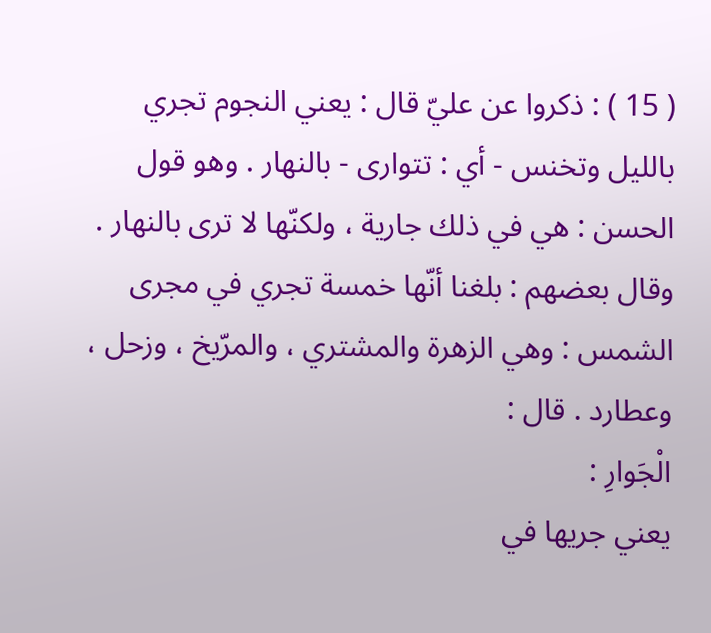( 15 ) : ذكروا عن عليّ قال : يعني النجوم تجري بالليل وتخنس - أي : تتوارى - بالنهار . وهو قول الحسن : هي في ذلك جارية ، ولكنّها لا ترى بالنهار . وقال بعضهم : بلغنا أنّها خمسة تجري في مجرى الشمس : وهي الزهرة والمشتري ، والمرّيخ ، وزحل ، وعطارد . قال :
الْجَوارِ :
يعني جريها في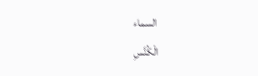السماء
الْكُنَّسِ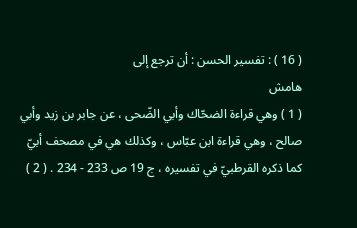( 16 ) : تفسير الحسن : أن ترجع إلى
هامش
( 1 ) وهي قراءة الضحّاك وأبي الضّحى ، عن جابر بن زيد وأبي صالح ، وهي قراءة ابن عبّاس ، وكذلك هي في مصحف أبيّ كما ذكره القرطبيّ في تفسيره ، ج 19 ص 233 - 234 . ( 2 )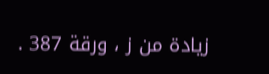زيادة من ز ، ورقة 387 .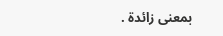بمعنى زائدة .